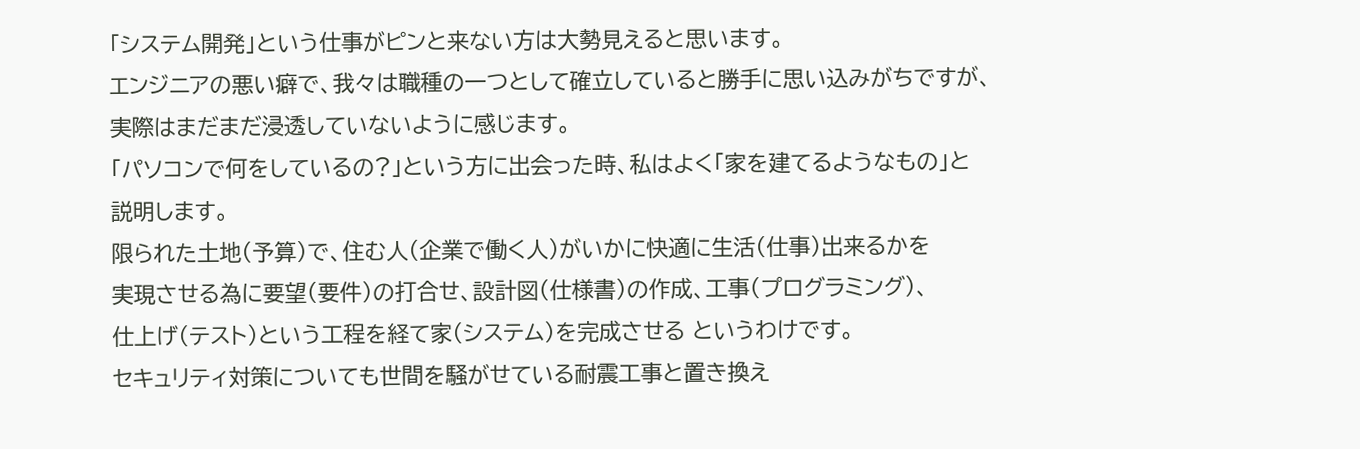「システム開発」という仕事がピンと来ない方は大勢見えると思います。
エンジニアの悪い癖で、我々は職種の一つとして確立していると勝手に思い込みがちですが、
実際はまだまだ浸透していないように感じます。
「パソコンで何をしているの?」という方に出会った時、私はよく「家を建てるようなもの」と
説明します。
限られた土地(予算)で、住む人(企業で働く人)がいかに快適に生活(仕事)出来るかを
実現させる為に要望(要件)の打合せ、設計図(仕様書)の作成、工事(プログラミング)、
仕上げ(テスト)という工程を経て家(システム)を完成させる というわけです。
セキュリティ対策についても世間を騒がせている耐震工事と置き換え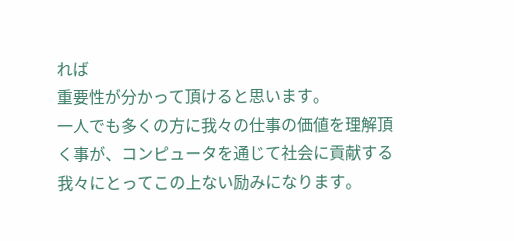れば
重要性が分かって頂けると思います。
一人でも多くの方に我々の仕事の価値を理解頂く事が、コンピュータを通じて社会に貢献する
我々にとってこの上ない励みになります。